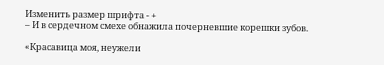Изменить размер шрифта - +
– И в сердечном смехе обнажила почерневшие корешки зубов.

«Красавица моя, неужели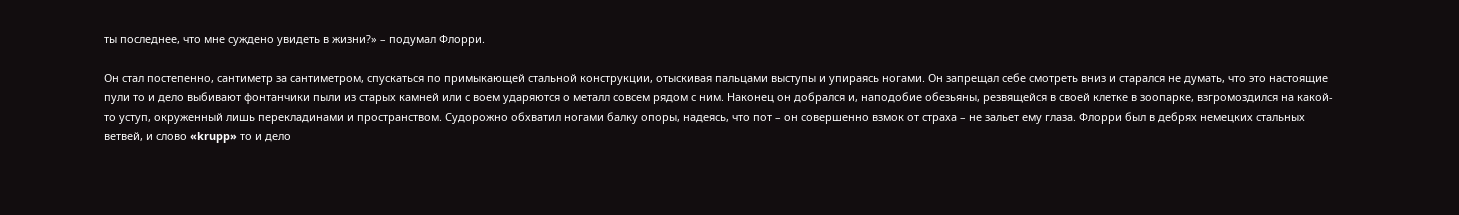ты последнее, что мне суждено увидеть в жизни?» – подумал Флорри.

Он стал постепенно, сантиметр за сантиметром, спускаться по примыкающей стальной конструкции, отыскивая пальцами выступы и упираясь ногами. Он запрещал себе смотреть вниз и старался не думать, что это настоящие пули то и дело выбивают фонтанчики пыли из старых камней или с воем ударяются о металл совсем рядом с ним. Наконец он добрался и, наподобие обезьяны, резвящейся в своей клетке в зоопарке, взгромоздился на какой-то уступ, окруженный лишь перекладинами и пространством. Судорожно обхватил ногами балку опоры, надеясь, что пот – он совершенно взмок от страха – не зальет ему глаза. Флорри был в дебрях немецких стальных ветвей, и слово «krupp» то и дело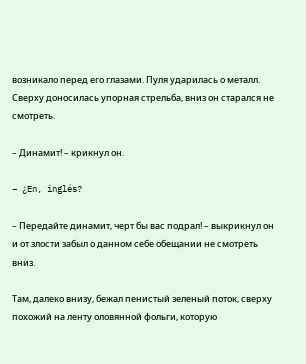возникало перед его глазами. Пуля ударилась о металл. Сверху доносилась упорная стрельба, вниз он старался не смотреть.

– Динамит! – крикнул он.

– ¿En, inglés?

– Передайте динамит, черт бы вас подрал! – выкрикнул он и от злости забыл о данном себе обещании не смотреть вниз.

Там, далеко внизу, бежал пенистый зеленый поток, сверху похожий на ленту оловянной фольги, которую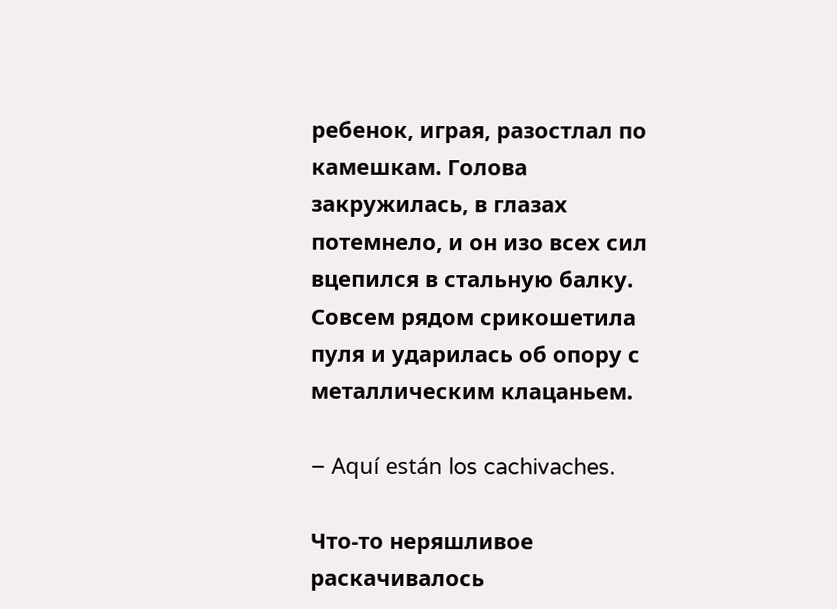ребенок, играя, разостлал по камешкам. Голова закружилась, в глазах потемнело, и он изо всех сил вцепился в стальную балку. Совсем рядом срикошетила пуля и ударилась об опору с металлическим клацаньем.

– Aquí están los cachivaches.

Что-то неряшливое раскачивалось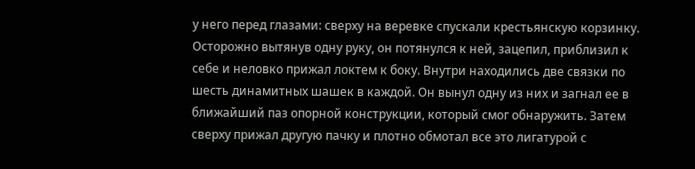у него перед глазами: сверху на веревке спускали крестьянскую корзинку. Осторожно вытянув одну руку, он потянулся к ней, зацепил, приблизил к себе и неловко прижал локтем к боку. Внутри находились две связки по шесть динамитных шашек в каждой. Он вынул одну из них и загнал ее в ближайший паз опорной конструкции, который смог обнаружить. Затем сверху прижал другую пачку и плотно обмотал все это лигатурой с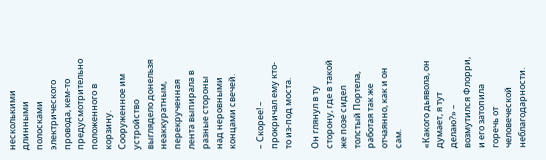несколькими длинными полосками электрического провода, кем-то предусмотрительно положенного в корзину. Сооруженное им устройство выглядело донельзя неаккуратным, перекрученная лента выпирала в разные стороны над неровными концами свечей.

– Скорее! – прокричал ему кто-то из-под моста.

Он глянул в ту сторону, где в такой же позе сидел толстый Портела, работая так же отчаянно, как и он сам.

«Какого дьявола, он думает, я тут делаю?» – возмутился Флорри, и его затопила горечь от человеческой неблагодарности.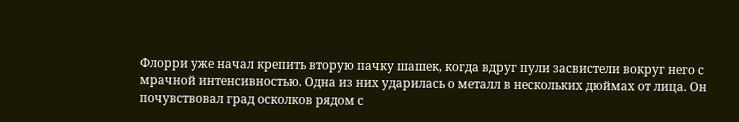Флорри уже начал крепить вторую пачку шашек, когда вдруг пули засвистели вокруг него с мрачной интенсивностью. Одна из них ударилась о металл в нескольких дюймах от лица. Он почувствовал град осколков рядом с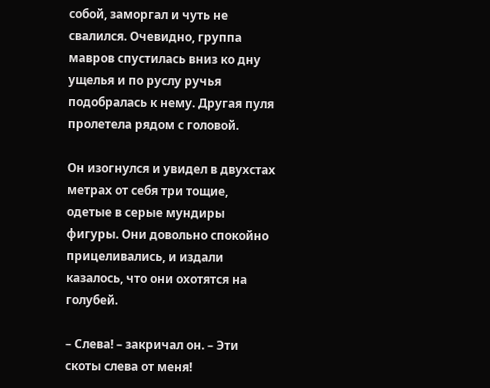собой, заморгал и чуть не свалился. Очевидно, группа мавров спустилась вниз ко дну ущелья и по руслу ручья подобралась к нему. Другая пуля пролетела рядом с головой.

Он изогнулся и увидел в двухстах метрах от себя три тощие, одетые в серые мундиры фигуры. Они довольно спокойно прицеливались, и издали казалось, что они охотятся на голубей.

– Слева! – закричал он. – Эти скоты слева от меня!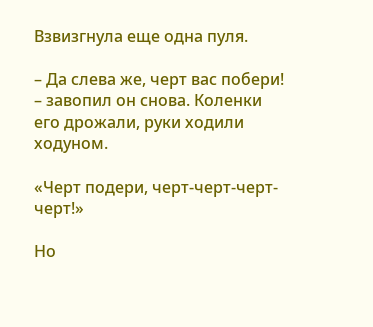Взвизгнула еще одна пуля.

– Да слева же, черт вас побери! – завопил он снова. Коленки его дрожали, руки ходили ходуном.

«Черт подери, черт-черт-черт-черт!»

Но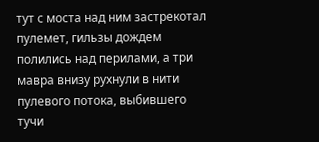тут с моста над ним застрекотал пулемет, гильзы дождем полились над перилами, а три мавра внизу рухнули в нити пулевого потока, выбившего тучи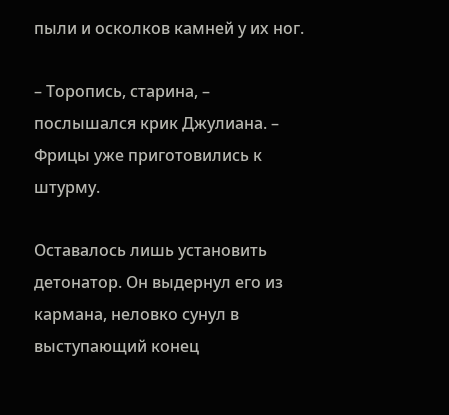пыли и осколков камней у их ног.

– Торопись, старина, – послышался крик Джулиана. – Фрицы уже приготовились к штурму.

Оставалось лишь установить детонатор. Он выдернул его из кармана, неловко сунул в выступающий конец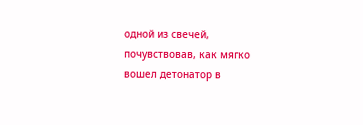одной из свечей, почувствовав, как мягко вошел детонатор в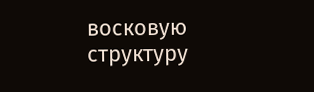восковую структуру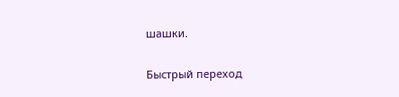шашки.

Быстрый переход